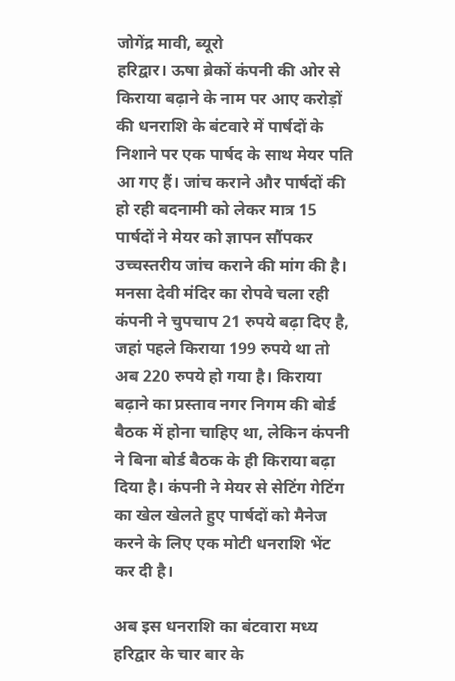जोगेंद्र मावी, ब्यूरो
हरिद्वार। ऊषा ब्रेकों कंपनी की ओर से किराया बढ़ाने के नाम पर आए करोड़ों की धनराशि के बंटवारे में पार्षदों के निशाने पर एक पार्षद के साथ मेयर पति आ गए हैं। जांच कराने और पार्षदों की हो रही बदनामी को लेकर मात्र 15 पार्षदों ने मेयर को ज्ञापन सौंपकर उच्चस्तरीय जांच कराने की मांग की है।
मनसा देवी मंदिर का रोपवे चला रही कंपनी ने चुपचाप 21 रुपये बढ़ा दिए है, जहां पहले किराया 199 रुपये था तो अब 220 रुपये हो गया है। किराया बढ़ाने का प्रस्ताव नगर निगम की बोर्ड बैठक में होना चाहिए था, लेकिन कंपनी ने बिना बोर्ड बैठक के ही किराया बढ़ा दिया है। कंपनी ने मेयर से सेटिंग गेटिंग का खेल खेलते हुए पार्षदों को मैनेज करने के लिए एक मोटी धनराशि भेंट कर दी है।

अब इस धनराशि का बंटवारा मध्य हरिद्वार के चार बार के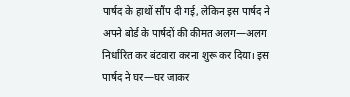पार्षद के हाथों सौंप दी गई, लेकिन इस पार्षद ने अपने बोर्ड के पार्षदों की कीमत अलग—अलग निर्धारित कर बंटवारा करना शुरू कर दिया। इस पार्षद ने घर—घर जाकर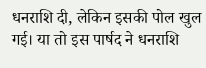धनराशि दी, लेकिन इसकी पोल खुल गई। या तो इस पार्षद ने धनराशि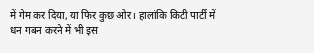में गेम कर दिया, या फिर कुछ ओर। हालांकि किटी पार्टी में धन गबन करने में भी इस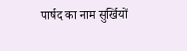पार्षद का नाम सुर्खियों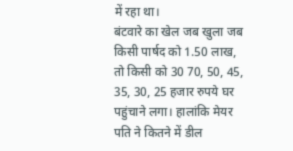में रहा था।
बंटवारे का खेल जब खुला जब किसी पार्षद को 1.50 लाख, तो किसी को 30 70, 50, 45, 35, 30, 25 हजार रुपये घर पहुंचाने लगा। हालांकि मेयर पति ने कितने में डील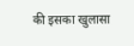की इसका खुलासा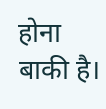होना बाकी है।